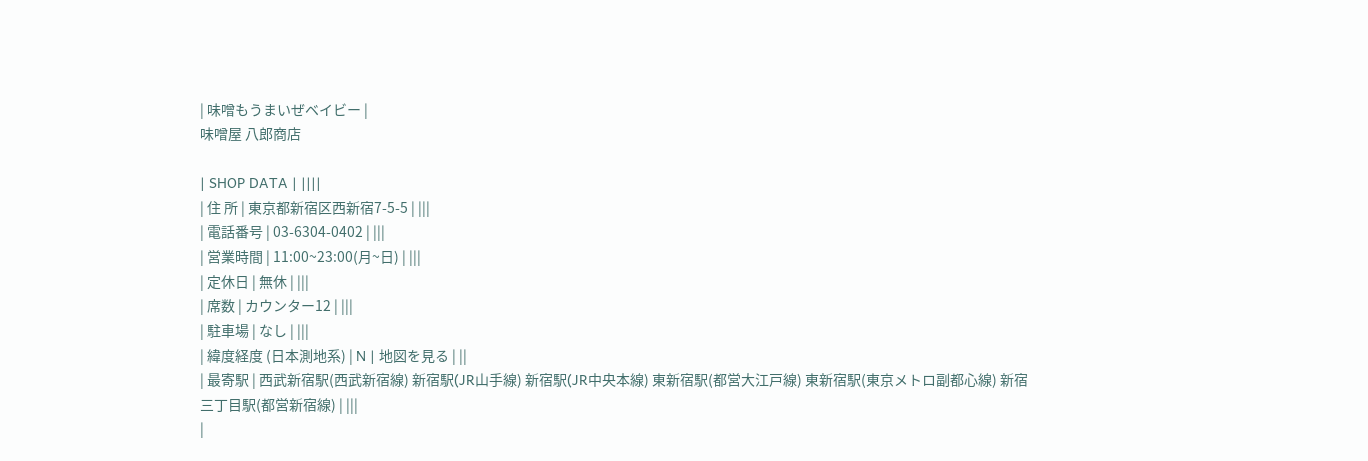| 味噌もうまいぜベイビー |
味噌屋 八郎商店

| SHOP DATA | ||||
| 住 所 | 東京都新宿区西新宿7-5-5 | |||
| 電話番号 | 03-6304-0402 | |||
| 営業時間 | 11:00~23:00(月~日) | |||
| 定休日 | 無休 | |||
| 席数 | カウンター12 | |||
| 駐車場 | なし | |||
| 緯度経度 (日本測地系) | N | 地図を見る | ||
| 最寄駅 | 西武新宿駅(西武新宿線) 新宿駅(JR山手線) 新宿駅(JR中央本線) 東新宿駅(都営大江戸線) 東新宿駅(東京メトロ副都心線) 新宿三丁目駅(都営新宿線) | |||
|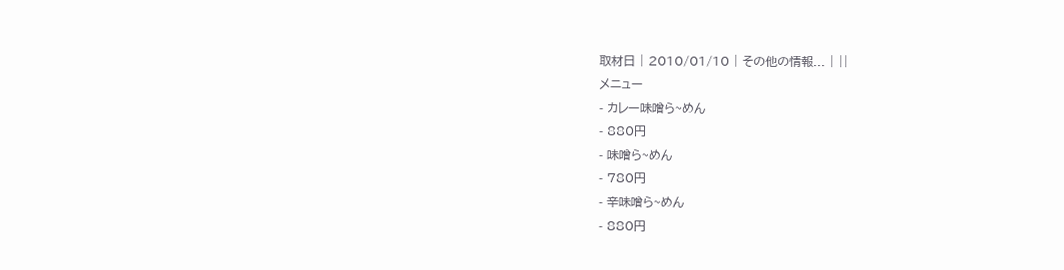取材日 | 2010/01/10 | その他の情報... | ||
メニュー
- カレー味噌ら~めん
- 880円
- 味噌ら~めん
- 780円
- 辛味噌ら~めん
- 880円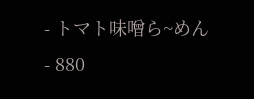- トマト味噌ら~めん
- 880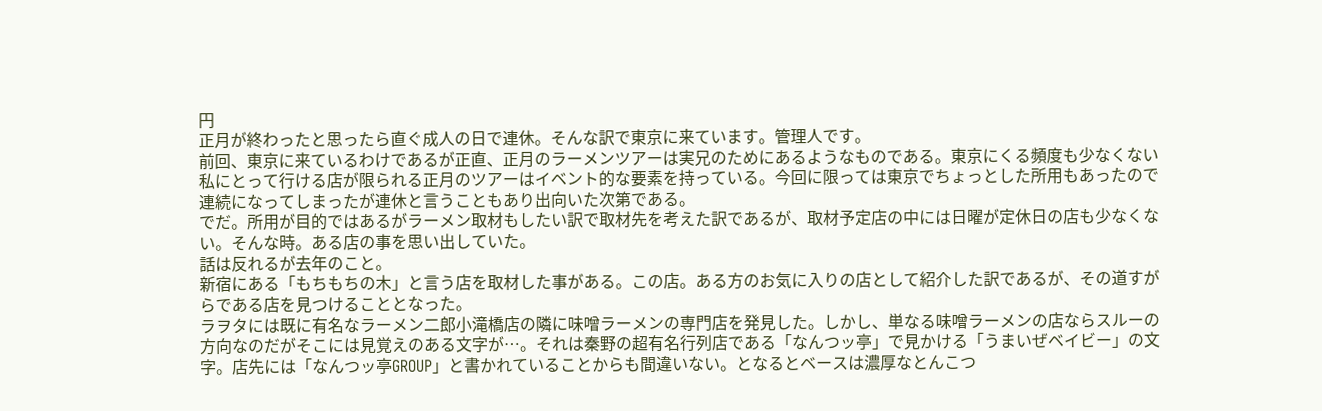円
正月が終わったと思ったら直ぐ成人の日で連休。そんな訳で東京に来ています。管理人です。
前回、東京に来ているわけであるが正直、正月のラーメンツアーは実兄のためにあるようなものである。東京にくる頻度も少なくない私にとって行ける店が限られる正月のツアーはイベント的な要素を持っている。今回に限っては東京でちょっとした所用もあったので連続になってしまったが連休と言うこともあり出向いた次第である。
でだ。所用が目的ではあるがラーメン取材もしたい訳で取材先を考えた訳であるが、取材予定店の中には日曜が定休日の店も少なくない。そんな時。ある店の事を思い出していた。
話は反れるが去年のこと。
新宿にある「もちもちの木」と言う店を取材した事がある。この店。ある方のお気に入りの店として紹介した訳であるが、その道すがらである店を見つけることとなった。
ラヲタには既に有名なラーメン二郎小滝橋店の隣に味噌ラーメンの専門店を発見した。しかし、単なる味噌ラーメンの店ならスルーの方向なのだがそこには見覚えのある文字が…。それは秦野の超有名行列店である「なんつッ亭」で見かける「うまいぜベイビー」の文字。店先には「なんつッ亭GROUP」と書かれていることからも間違いない。となるとベースは濃厚なとんこつ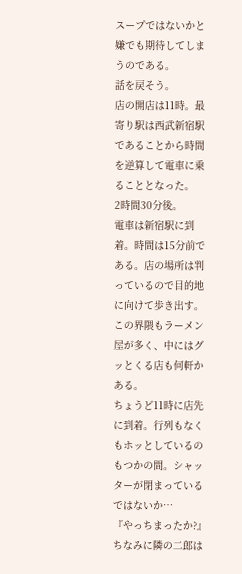スープではないかと嫌でも期待してしまうのである。
話を戻そう。
店の開店は11時。最寄り駅は西武新宿駅であることから時間を逆算して電車に乗ることとなった。
2時間30分後。
電車は新宿駅に到着。時間は15分前である。店の場所は判っているので目的地に向けて歩き出す。この界隈もラーメン屋が多く、中にはグッとくる店も何軒かある。
ちょうど11時に店先に到着。行列もなくもホッとしているのもつかの間。シャッターが閉まっているではないか…
『やっちまったか?』
ちなみに隣の二郎は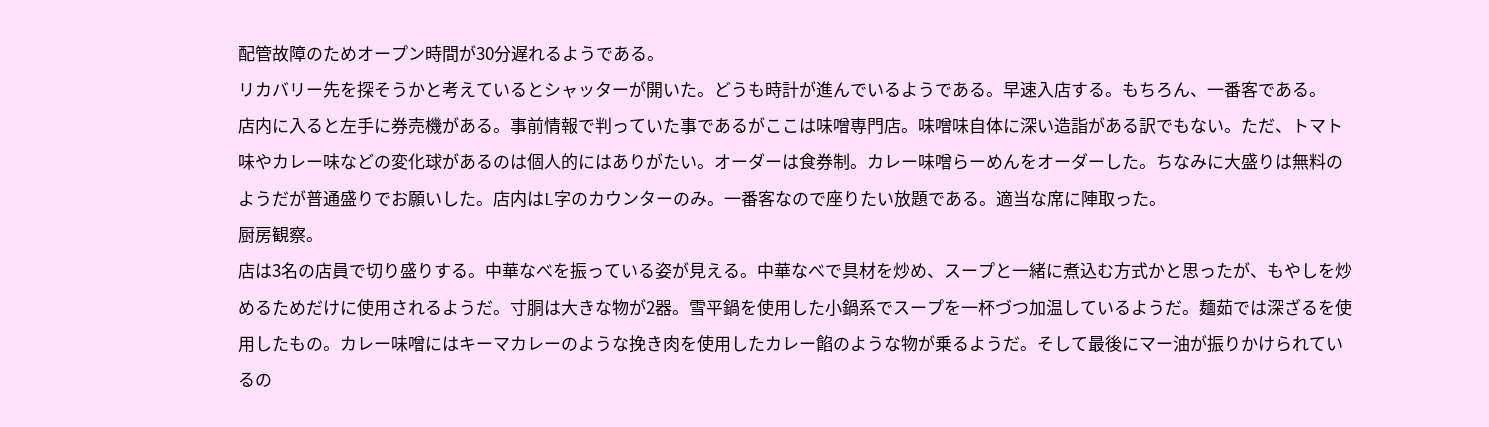配管故障のためオープン時間が30分遅れるようである。
リカバリー先を探そうかと考えているとシャッターが開いた。どうも時計が進んでいるようである。早速入店する。もちろん、一番客である。
店内に入ると左手に券売機がある。事前情報で判っていた事であるがここは味噌専門店。味噌味自体に深い造詣がある訳でもない。ただ、トマト味やカレー味などの変化球があるのは個人的にはありがたい。オーダーは食券制。カレー味噌らーめんをオーダーした。ちなみに大盛りは無料のようだが普通盛りでお願いした。店内はL字のカウンターのみ。一番客なので座りたい放題である。適当な席に陣取った。
厨房観察。
店は3名の店員で切り盛りする。中華なべを振っている姿が見える。中華なべで具材を炒め、スープと一緒に煮込む方式かと思ったが、もやしを炒めるためだけに使用されるようだ。寸胴は大きな物が2器。雪平鍋を使用した小鍋系でスープを一杯づつ加温しているようだ。麺茹では深ざるを使用したもの。カレー味噌にはキーマカレーのような挽き肉を使用したカレー餡のような物が乗るようだ。そして最後にマー油が振りかけられているの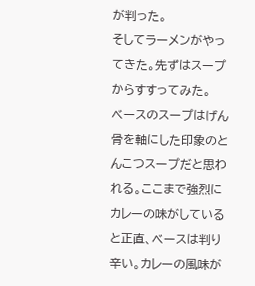が判った。
そしてラーメンがやってきた。先ずはスープからすすってみた。
ベースのスープはげん骨を軸にした印象のとんこつスープだと思われる。ここまで強烈にカレーの味がしていると正直、ベースは判り辛い。カレーの風味が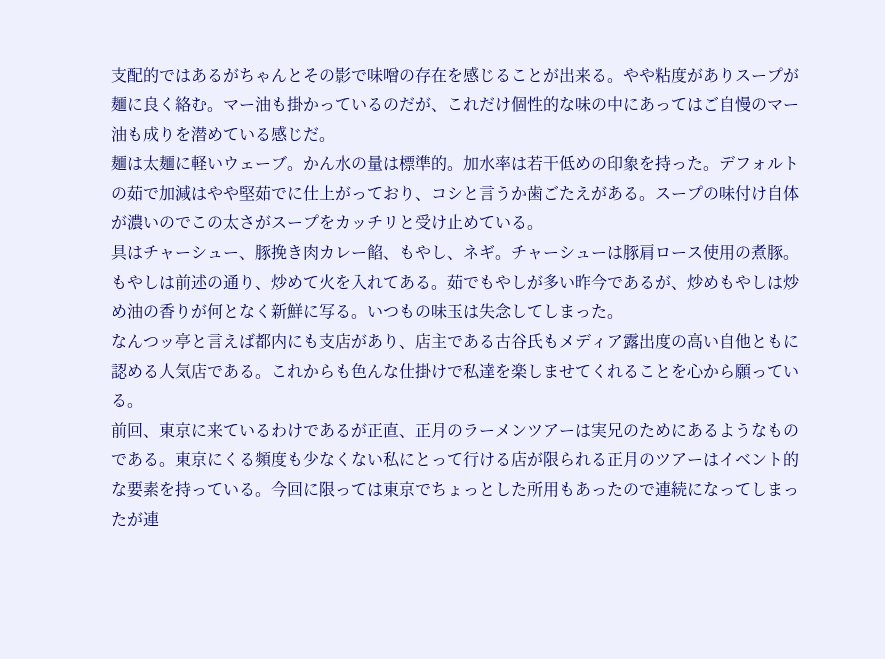支配的ではあるがちゃんとその影で味噌の存在を感じることが出来る。やや粘度がありスープが麺に良く絡む。マー油も掛かっているのだが、これだけ個性的な味の中にあってはご自慢のマー油も成りを潜めている感じだ。
麺は太麺に軽いウェーブ。かん水の量は標準的。加水率は若干低めの印象を持った。デフォルトの茹で加減はやや堅茹でに仕上がっており、コシと言うか歯ごたえがある。スープの味付け自体が濃いのでこの太さがスープをカッチリと受け止めている。
具はチャーシュー、豚挽き肉カレー餡、もやし、ネギ。チャーシューは豚肩ロース使用の煮豚。もやしは前述の通り、炒めて火を入れてある。茹でもやしが多い昨今であるが、炒めもやしは炒め油の香りが何となく新鮮に写る。いつもの味玉は失念してしまった。
なんつッ亭と言えば都内にも支店があり、店主である古谷氏もメディア露出度の高い自他ともに認める人気店である。これからも色んな仕掛けで私達を楽しませてくれることを心から願っている。
前回、東京に来ているわけであるが正直、正月のラーメンツアーは実兄のためにあるようなものである。東京にくる頻度も少なくない私にとって行ける店が限られる正月のツアーはイベント的な要素を持っている。今回に限っては東京でちょっとした所用もあったので連続になってしまったが連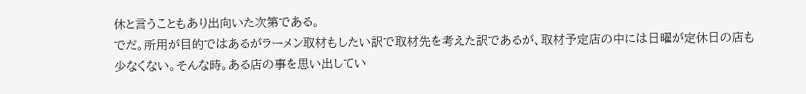休と言うこともあり出向いた次第である。
でだ。所用が目的ではあるがラーメン取材もしたい訳で取材先を考えた訳であるが、取材予定店の中には日曜が定休日の店も少なくない。そんな時。ある店の事を思い出してい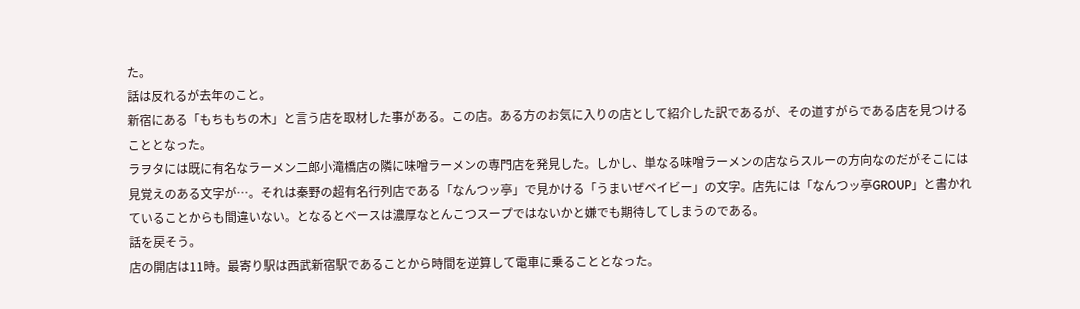た。
話は反れるが去年のこと。
新宿にある「もちもちの木」と言う店を取材した事がある。この店。ある方のお気に入りの店として紹介した訳であるが、その道すがらである店を見つけることとなった。
ラヲタには既に有名なラーメン二郎小滝橋店の隣に味噌ラーメンの専門店を発見した。しかし、単なる味噌ラーメンの店ならスルーの方向なのだがそこには見覚えのある文字が…。それは秦野の超有名行列店である「なんつッ亭」で見かける「うまいぜベイビー」の文字。店先には「なんつッ亭GROUP」と書かれていることからも間違いない。となるとベースは濃厚なとんこつスープではないかと嫌でも期待してしまうのである。
話を戻そう。
店の開店は11時。最寄り駅は西武新宿駅であることから時間を逆算して電車に乗ることとなった。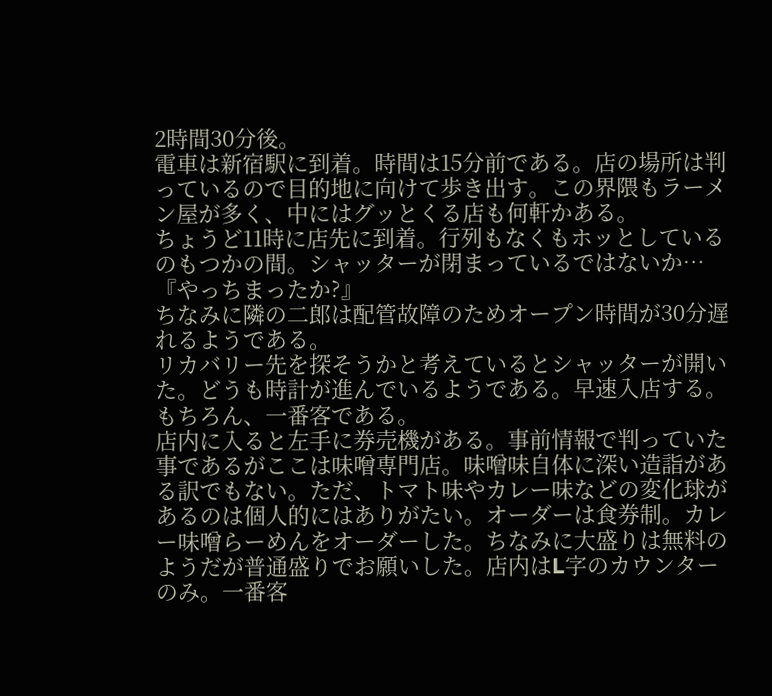2時間30分後。
電車は新宿駅に到着。時間は15分前である。店の場所は判っているので目的地に向けて歩き出す。この界隈もラーメン屋が多く、中にはグッとくる店も何軒かある。
ちょうど11時に店先に到着。行列もなくもホッとしているのもつかの間。シャッターが閉まっているではないか…
『やっちまったか?』
ちなみに隣の二郎は配管故障のためオープン時間が30分遅れるようである。
リカバリー先を探そうかと考えているとシャッターが開いた。どうも時計が進んでいるようである。早速入店する。もちろん、一番客である。
店内に入ると左手に券売機がある。事前情報で判っていた事であるがここは味噌専門店。味噌味自体に深い造詣がある訳でもない。ただ、トマト味やカレー味などの変化球があるのは個人的にはありがたい。オーダーは食券制。カレー味噌らーめんをオーダーした。ちなみに大盛りは無料のようだが普通盛りでお願いした。店内はL字のカウンターのみ。一番客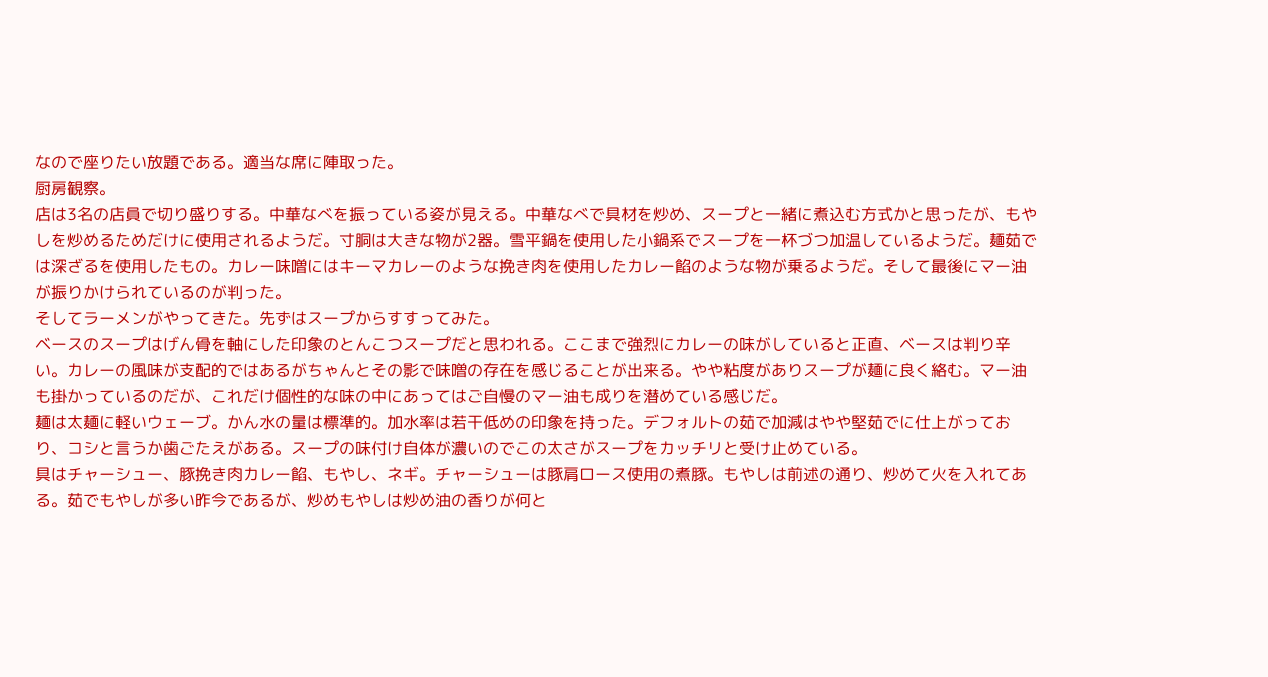なので座りたい放題である。適当な席に陣取った。
厨房観察。
店は3名の店員で切り盛りする。中華なべを振っている姿が見える。中華なべで具材を炒め、スープと一緒に煮込む方式かと思ったが、もやしを炒めるためだけに使用されるようだ。寸胴は大きな物が2器。雪平鍋を使用した小鍋系でスープを一杯づつ加温しているようだ。麺茹では深ざるを使用したもの。カレー味噌にはキーマカレーのような挽き肉を使用したカレー餡のような物が乗るようだ。そして最後にマー油が振りかけられているのが判った。
そしてラーメンがやってきた。先ずはスープからすすってみた。
ベースのスープはげん骨を軸にした印象のとんこつスープだと思われる。ここまで強烈にカレーの味がしていると正直、ベースは判り辛い。カレーの風味が支配的ではあるがちゃんとその影で味噌の存在を感じることが出来る。やや粘度がありスープが麺に良く絡む。マー油も掛かっているのだが、これだけ個性的な味の中にあってはご自慢のマー油も成りを潜めている感じだ。
麺は太麺に軽いウェーブ。かん水の量は標準的。加水率は若干低めの印象を持った。デフォルトの茹で加減はやや堅茹でに仕上がっており、コシと言うか歯ごたえがある。スープの味付け自体が濃いのでこの太さがスープをカッチリと受け止めている。
具はチャーシュー、豚挽き肉カレー餡、もやし、ネギ。チャーシューは豚肩ロース使用の煮豚。もやしは前述の通り、炒めて火を入れてある。茹でもやしが多い昨今であるが、炒めもやしは炒め油の香りが何と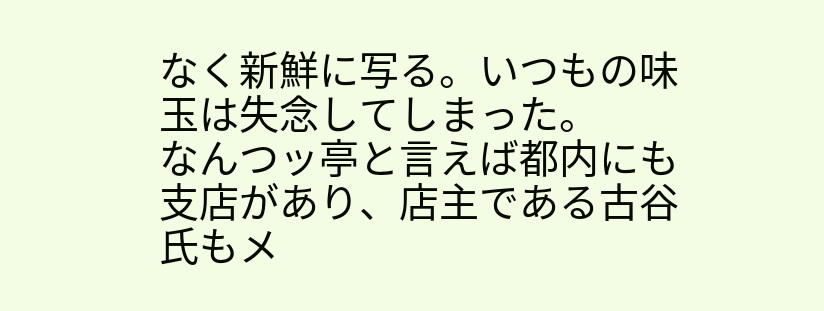なく新鮮に写る。いつもの味玉は失念してしまった。
なんつッ亭と言えば都内にも支店があり、店主である古谷氏もメ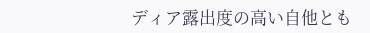ディア露出度の高い自他とも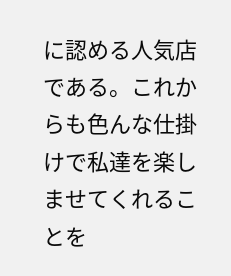に認める人気店である。これからも色んな仕掛けで私達を楽しませてくれることを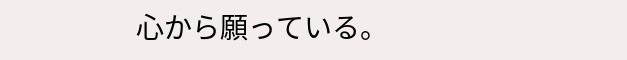心から願っている。